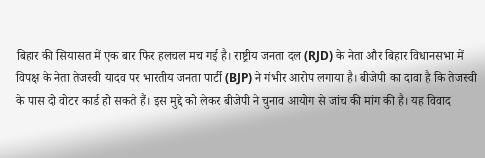बिहार की सियासत में एक बार फिर हलचल मच गई है। राष्ट्रीय जनता दल (RJD) के नेता और बिहार विधानसभा में विपक्ष के नेता तेजस्वी यादव पर भारतीय जनता पार्टी (BJP) ने गंभीर आरोप लगाया है। बीजेपी का दावा है कि तेजस्वी के पास दो वोटर कार्ड हो सकते हैं। इस मुद्दे को लेकर बीजेपी ने चुनाव आयोग से जांच की मांग की है। यह विवाद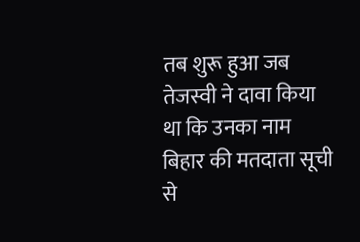तब शुरू हुआ जब तेजस्वी ने दावा किया था कि उनका नाम बिहार की मतदाता सूची से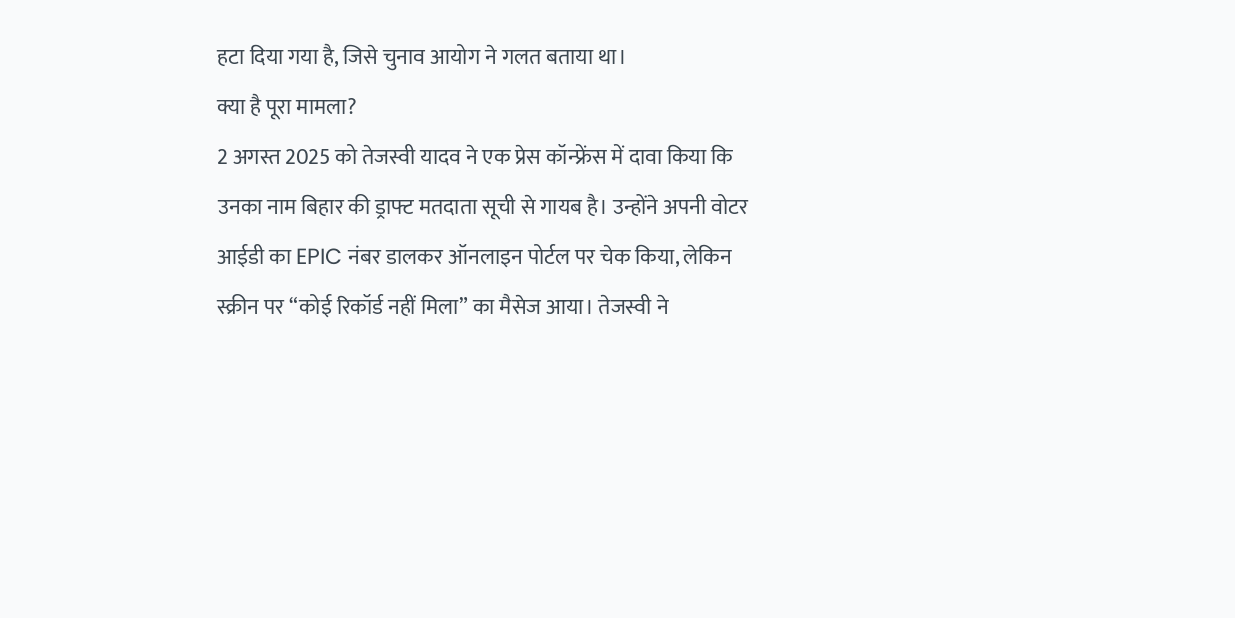हटा दिया गया है, जिसे चुनाव आयोग ने गलत बताया था।
क्या है पूरा मामला?
2 अगस्त 2025 को तेजस्वी यादव ने एक प्रेस कॉन्फ्रेंस में दावा किया कि उनका नाम बिहार की ड्राफ्ट मतदाता सूची से गायब है। उन्होंने अपनी वोटर आईडी का EPIC नंबर डालकर ऑनलाइन पोर्टल पर चेक किया, लेकिन स्क्रीन पर “कोई रिकॉर्ड नहीं मिला” का मैसेज आया। तेजस्वी ने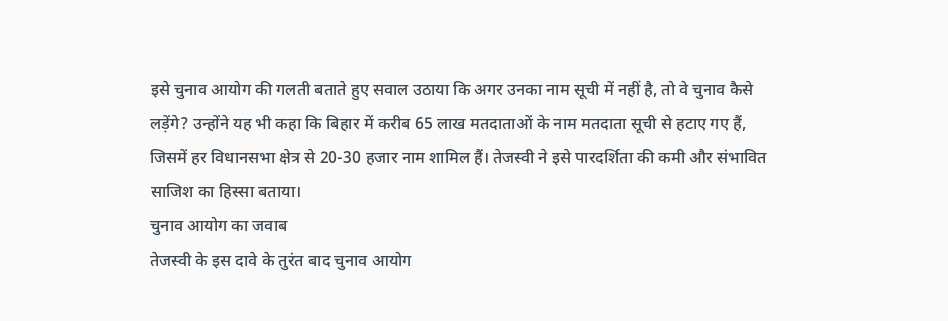इसे चुनाव आयोग की गलती बताते हुए सवाल उठाया कि अगर उनका नाम सूची में नहीं है, तो वे चुनाव कैसे लड़ेंगे? उन्होंने यह भी कहा कि बिहार में करीब 65 लाख मतदाताओं के नाम मतदाता सूची से हटाए गए हैं, जिसमें हर विधानसभा क्षेत्र से 20-30 हजार नाम शामिल हैं। तेजस्वी ने इसे पारदर्शिता की कमी और संभावित साजिश का हिस्सा बताया।
चुनाव आयोग का जवाब
तेजस्वी के इस दावे के तुरंत बाद चुनाव आयोग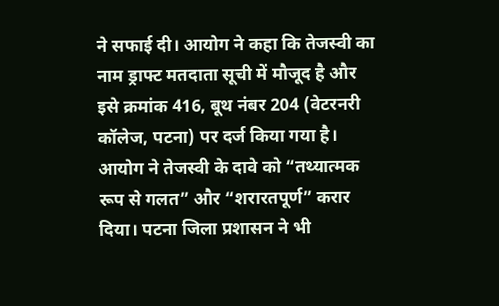ने सफाई दी। आयोग ने कहा कि तेजस्वी का नाम ड्राफ्ट मतदाता सूची में मौजूद है और इसे क्रमांक 416, बूथ नंबर 204 (वेटरनरी कॉलेज, पटना) पर दर्ज किया गया है। आयोग ने तेजस्वी के दावे को “तथ्यात्मक रूप से गलत” और “शरारतपूर्ण” करार दिया। पटना जिला प्रशासन ने भी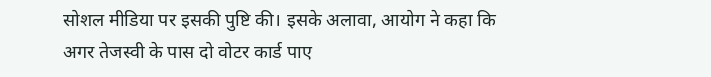सोशल मीडिया पर इसकी पुष्टि की। इसके अलावा, आयोग ने कहा कि अगर तेजस्वी के पास दो वोटर कार्ड पाए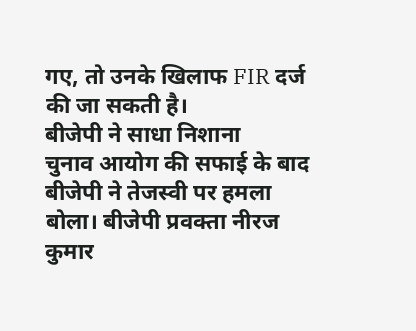गए, तो उनके खिलाफ FIR दर्ज की जा सकती है।
बीजेपी ने साधा निशाना
चुनाव आयोग की सफाई के बाद बीजेपी ने तेजस्वी पर हमला बोला। बीजेपी प्रवक्ता नीरज कुमार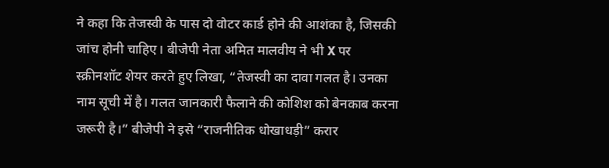ने कहा कि तेजस्वी के पास दो वोटर कार्ड होने की आशंका है, जिसकी जांच होनी चाहिए। बीजेपी नेता अमित मालवीय ने भी X पर स्क्रीनशॉट शेयर करते हुए लिखा, “तेजस्वी का दावा गलत है। उनका नाम सूची में है। गलत जानकारी फैलाने की कोशिश को बेनकाब करना जरूरी है।” बीजेपी ने इसे “राजनीतिक धोखाधड़ी” करार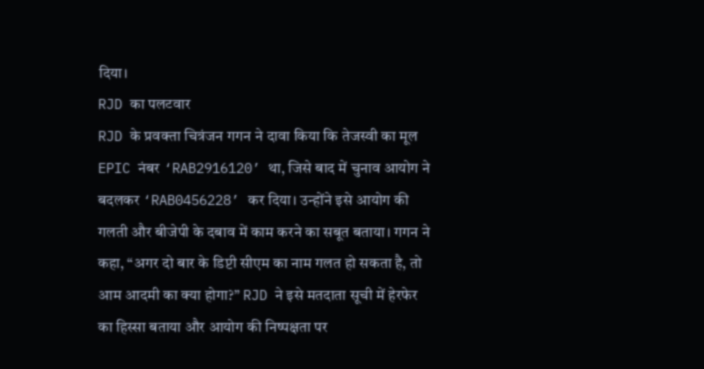दिया।
RJD का पलटवार
RJD के प्रवक्ता चित्रंजन गगन ने दावा किया कि तेजस्वी का मूल EPIC नंबर ‘RAB2916120’ था, जिसे बाद में चुनाव आयोग ने बदलकर ‘RAB0456228’ कर दिया। उन्होंने इसे आयोग की गलती और बीजेपी के दबाव में काम करने का सबूत बताया। गगन ने कहा, “अगर दो बार के डिप्टी सीएम का नाम गलत हो सकता है, तो आम आदमी का क्या होगा?” RJD ने इसे मतदाता सूची में हेरफेर का हिस्सा बताया और आयोग की निष्पक्षता पर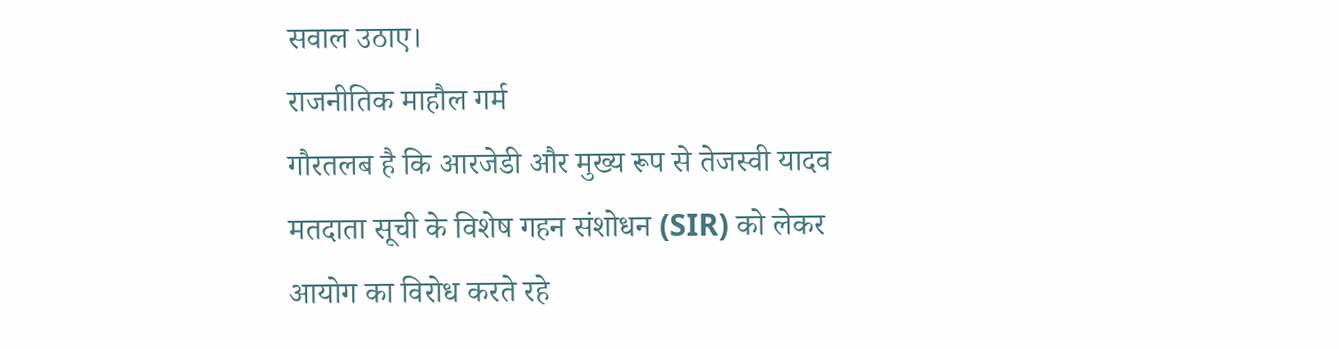सवाल उठाए।
राजनीतिक माहौल गर्म
गौरतलब है कि आरजेडी और मुख्य रूप से तेजस्वी यादव मतदाता सूची के विशेष गहन संशोधन (SIR) को लेकर आयोग का विरोध करते रहे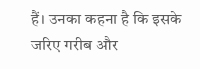हैं। उनका कहना है कि इसके जरिए गरीब और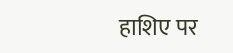हाशिए पर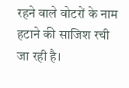रहने वाले वोटरों के नाम हटाने की साजिश रची जा रही है।